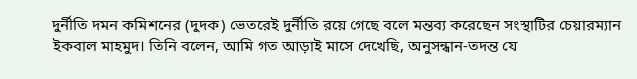দুর্নীতি দমন কমিশনের (দুদক) ভেতরেই দুর্নীতি রয়ে গেছে বলে মন্তব্য করেছেন সংস্থাটির চেয়ারম্যান ইকবাল মাহমুদ। তিনি বলেন, আমি গত আড়াই মাসে দেখেছি, অনুসন্ধান-তদন্ত যে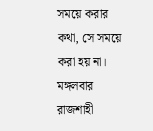সময়ে করার কথা, সে সময়ে করা হয় না। মঙ্গলবার রাজশাহী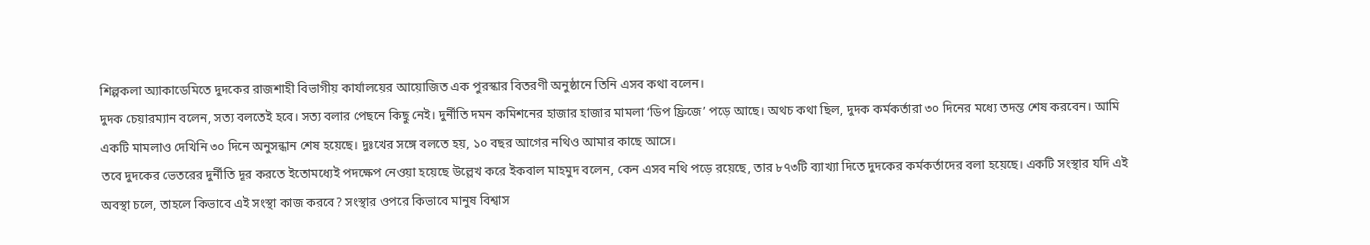শিল্পকলা অ্যাকাডেমিতে দুদকের রাজশাহী বিভাগীয় কার্যালয়ের আয়োজিত এক পুরস্কার বিতরণী অনুষ্ঠানে তিনি এসব কথা বলেন।
দুদক চেয়ারম্যান বলেন, সত্য বলতেই হবে। সত্য বলার পেছনে কিছু নেই। দুর্নীতি দমন কমিশনের হাজার হাজার মামলা ‘ডিপ ফ্রিজে’ পড়ে আছে। অথচ কথা ছিল, দুদক কর্মকর্তারা ৩০ দিনের মধ্যে তদন্ত শেষ করবেন। আমি একটি মামলাও দেখিনি ৩০ দিনে অনুসন্ধান শেষ হয়েছে। দুঃখের সঙ্গে বলতে হয়, ১০ বছর আগের নথিও আমার কাছে আসে।
তবে দুদকের ভেতরের দুর্নীতি দূর করতে ইতোমধ্যেই পদক্ষেপ নেওয়া হয়েছে উল্লেখ করে ইকবাল মাহমুদ বলেন, কেন এসব নথি পড়ে রয়েছে, তার ৮৭৩টি ব্যাখ্যা দিতে দুদকের কর্মকর্তাদের বলা হয়েছে। একটি সংস্থার যদি এই অবস্থা চলে, তাহলে কিভাবে এই সংস্থা কাজ করবে? সংস্থার ওপরে কিভাবে মানুষ বিশ্বাস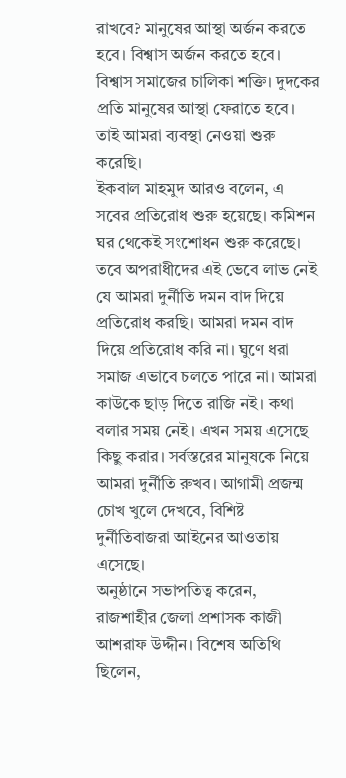রাখবে? মানুষের আস্থা অর্জন করতে হবে। বিশ্বাস অর্জন করতে হবে। বিশ্বাস সমাজের চালিকা শক্তি। দুদকের প্রতি মানুষের আস্থা ফেরাতে হবে। তাই আমরা ব্যবস্থা নেওয়া শুরু করেছি।
ইকবাল মাহমুদ আরও বলেন, এ সবের প্রতিরোধ শুরু হয়েছে। কমিশন ঘর থেকেই সংশোধন শুরু করেছে। তবে অপরাধীদের এই ভেবে লাভ নেই যে আমরা দুর্নীতি দমন বাদ দিয়ে প্রতিরোধ করছি। আমরা দমন বাদ দিয়ে প্রতিরোধ করি না। ঘুণে ধরা সমাজ এভাবে চলতে পারে না। আমরা কাউকে ছাড় দিতে রাজি নই। কথা বলার সময় নেই। এখন সময় এসেছে কিছু করার। সর্বস্তরের মানুষকে নিয়ে আমরা দুর্নীতি রুখব। আগামী প্রজন্ম চোখ খুলে দেখবে, বিশিষ্ট দুর্নীতিবাজরা আইনের আওতায় এসেছে।
অনুষ্ঠানে সভাপতিত্ব করেন, রাজশাহীর জেলা প্রশাসক কাজী আশরাফ উদ্দীন। বিশেষ অতিথি ছিলেন,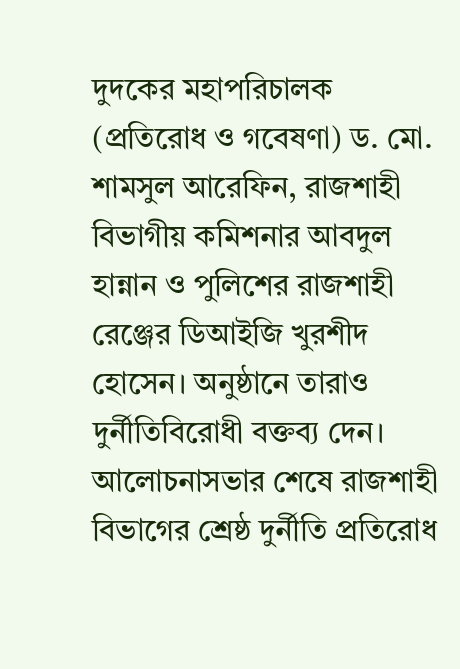দুদকের মহাপরিচালক (প্রতিরোধ ও গবেষণা) ড. মো. শামসুল আরেফিন, রাজশাহী বিভাগীয় কমিশনার আবদুল হান্নান ও পুলিশের রাজশাহী রেঞ্জের ডিআইজি খুরশীদ হোসেন। অনুষ্ঠানে তারাও দুর্নীতিবিরোধী বক্তব্য দেন।
আলোচনাসভার শেষে রাজশাহী বিভাগের শ্রেষ্ঠ দুর্নীতি প্রতিরোধ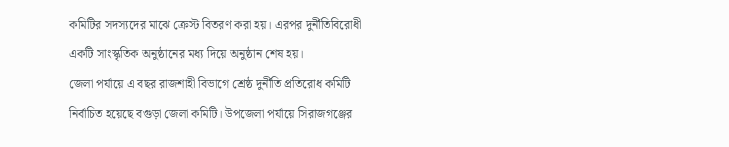কমিটির সদস্যদের মাঝে ক্রেস্ট বিতরণ করা হয়। এরপর দুর্নীতিবিরোধী একটি সাংস্কৃতিক অনুষ্ঠানের মধ্য দিয়ে অনুষ্ঠান শেষ হয়।
জেলা পর্যায়ে এ বছর রাজশাহী বিভাগে শ্রেষ্ঠ দুর্নীতি প্রতিরোধ কমিটি নির্বাচিত হয়েছে বগুড়া জেলা কমিটি। উপজেলা পর্যায়ে সিরাজগঞ্জের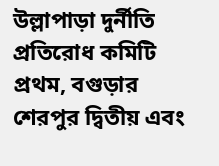উল্লাপাড়া দুর্নীতি প্রতিরোধ কমিটি প্রথম, বগুড়ার শেরপুর দ্বিতীয় এবং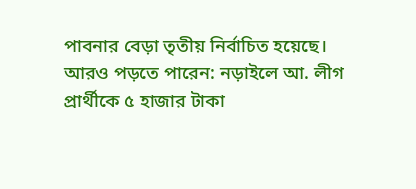পাবনার বেড়া তৃতীয় নির্বাচিত হয়েছে।
আরও পড়তে পারেন: নড়াইলে আ. লীগ প্রার্থীকে ৫ হাজার টাকা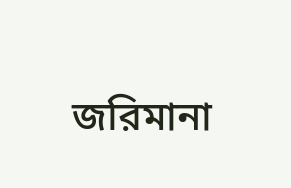জরিমানা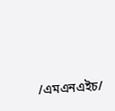/এমএনএইচ/